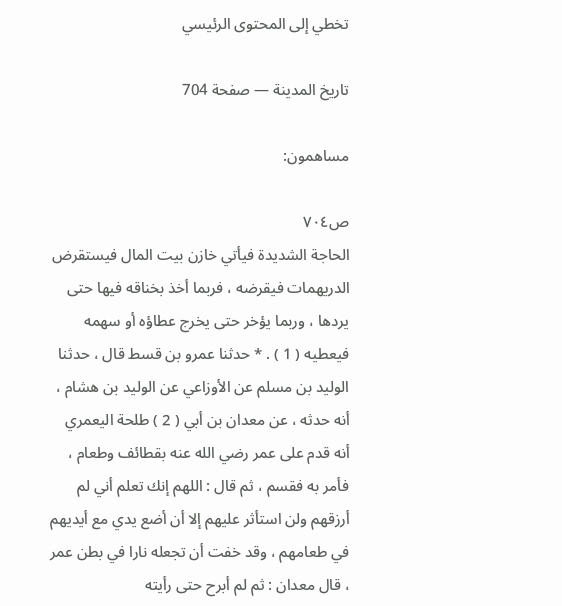تخطي إلى المحتوى الرئيسي

تاريخ المدينة — صفحة 704

مساهمون:

ص٧٠٤
الحاجة الشديدة فيأتي خازن بيت المال فيستقرض الدريهمات فيقرضه ، فربما أخذ بخناقه فيها حتى يردها ، وربما يؤخر حتى يخرج عطاؤه أو سهمه فيعطيه ( 1 ) . * حدثنا عمرو بن قسط قال ، حدثنا الوليد بن مسلم عن الأوزاعي عن الوليد بن هشام ، أنه حدثه ، عن معدان بن أبي ( 2 ) طلحة اليعمري أنه قدم على عمر رضي الله عنه بقطائف وطعام ، فأمر به فقسم ، ثم قال : اللهم إنك تعلم أني لم أرزقهم ولن استأثر عليهم إلا أن أضع يدي مع أيديهم في طعامهم ، وقد خفت أن تجعله نارا في بطن عمر ، قال معدان : ثم لم أبرح حتى رأيته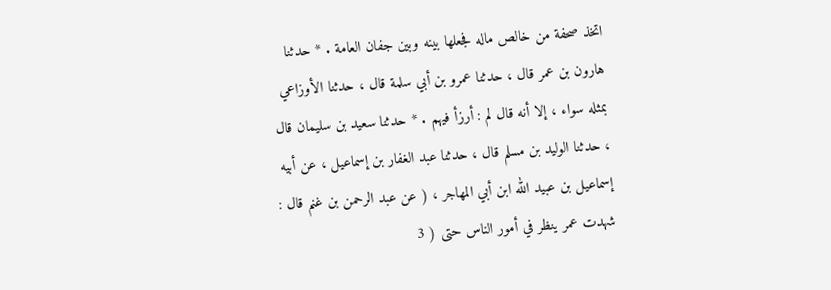اتخذ صحفة من خالص ماله فجعلها بينه وبين جفان العامة . * حدثنا هارون بن عمر قال ، حدثنا عمرو بن أبي سلمة قال ، حدثنا الأوزاعي بمثله سواء ، إلا أنه قال لم : أرزأ فيهم . * حدثنا سعيد بن سليمان قال ، حدثنا الوليد بن مسلم قال ، حدثنا عبد الغفار بن إسماعيل ، عن أبيه إسماعيل بن عبيد الله ابن أبي المهاجر ، ( عن عبد الرحمن بن غنم قال : شهدت عمر ينظر في أمور الناس حتى ( 3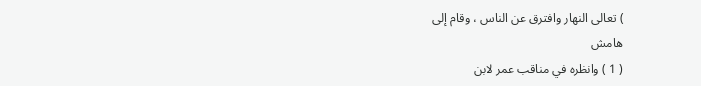) تعالى النهار وافترق عن الناس ، وقام إلى
هامش
( 1 ) وانظره في مناقب عمر لابن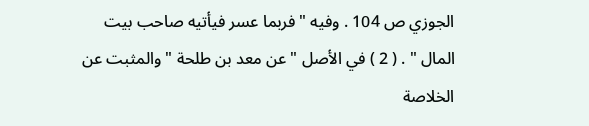الجوزي ص 104 . وفيه " فربما عسر فيأتيه صاحب بيت المال " . ( 2 ) في الأصل " عن معد بن طلحة " والمثبت عن الخلاصة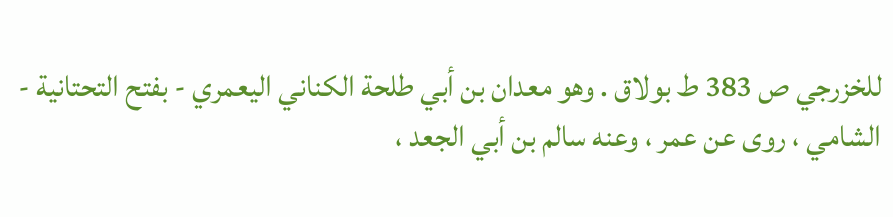للخزرجي ص 383 ط بولاق . وهو معدان بن أبي طلحة الكناني اليعمري - بفتح التحتانية - الشامي ، روى عن عمر ، وعنه سالم بن أبي الجعد ،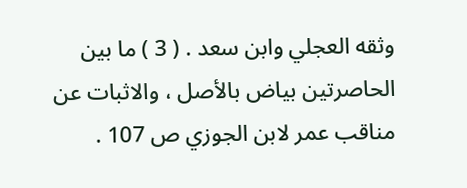وثقه العجلي وابن سعد . ( 3 ) ما بين الحاصرتين بياض بالأصل ، والاثبات عن مناقب عمر لابن الجوزي ص 107 .